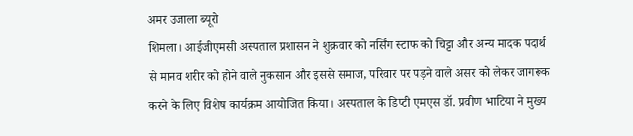अमर उजाला ब्यूरो
शिमला। आईजीएमसी अस्पताल प्रशासन ने शुक्रवार को नर्सिंग स्टाफ को चिट्टा और अन्य मादक पदार्थ से मानव शरीर को होने वाले नुकसान और इससे समाज, परिवार पर पड़ने वाले असर को लेकर जागरूक करने के लिए विशेष कार्यक्रम आयोजित किया। अस्पताल के डिप्टी एमएस डॉ. प्रवीण भाटिया ने मुख्य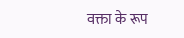वक्ता के रूप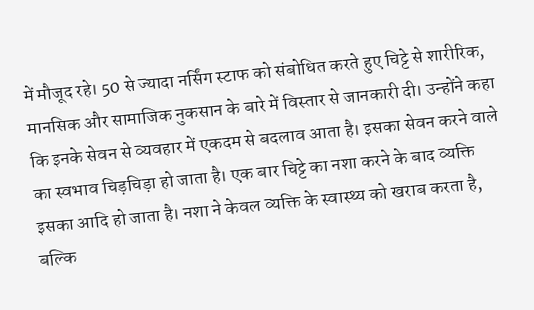में मौजूद रहे। 50 से ज्यादा नर्सिंग स्टाफ को संबोधित करते हुए चिट्टे से शारीरिक, मानसिक और सामाजिक नुकसान के बारे में विस्तार से जानकारी दी। उन्होंने कहा कि इनके सेवन से व्यवहार में एकदम से बदलाव आता है। इसका सेवन करने वाले का स्वभाव चिड़चिड़ा हो जाता है। एक बार चिट्टे का नशा करने के बाद व्यक्ति इसका आदि हो जाता है। नशा ने केवल व्यक्ति के स्वास्थ्य को खराब करता है, बल्कि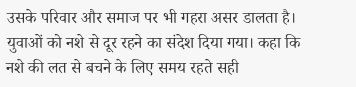उसके परिवार और समाज पर भी गहरा असर डालता है। युवाओं को नशे से दूर रहने का संदेश दिया गया। कहा कि नशे की लत से बचने के लिए समय रहते सही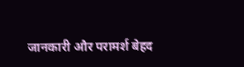जानकारी और परामर्श बेहद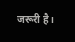जरूरी है।